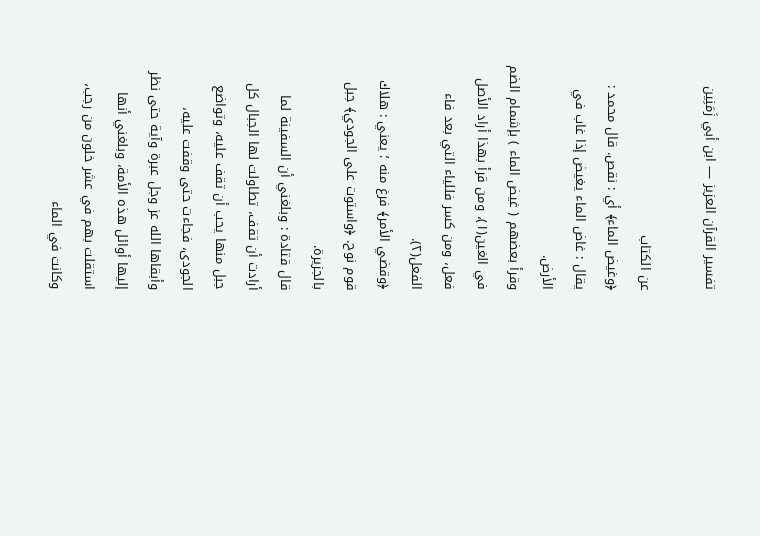تفسير القرآن العزيز — ابن أبي زَمَنِين

عن الكتاب
﴿وغيض الماء﴾ أي : نقص. قال محمد : يقال : غاض الماء يغيض إذا غاب في الأرض.
وقرأ بعضهم ( غيض الماء ) بإشمام الضم في الغين(١)، ومن قرأ بهذا أراد الأصل فعل، ومن كسر فللياء التي بعد فاء الفعل(٢).
﴿وقضي الأمر﴾ فرغ منه ؛ يعني : هلاك قوم نوح. ﴿واستوت على الجودي﴾ جبل بالجزيرة.
قال قتادة : وبلغني أن السفينة لما أرادت أن تقف، تطاولت لها الجبال كل جبل منها يحب أن تقف عليه، وتواضع الجودى، فجاءت حتى وقفت عليه، وأبقاها الله عز وجل عبرة وآية حتى نظر إليها أوائل هذه الأمة، وبلغني أنها استقلت بهم في عشر خلون من رجب، وكانت في الماء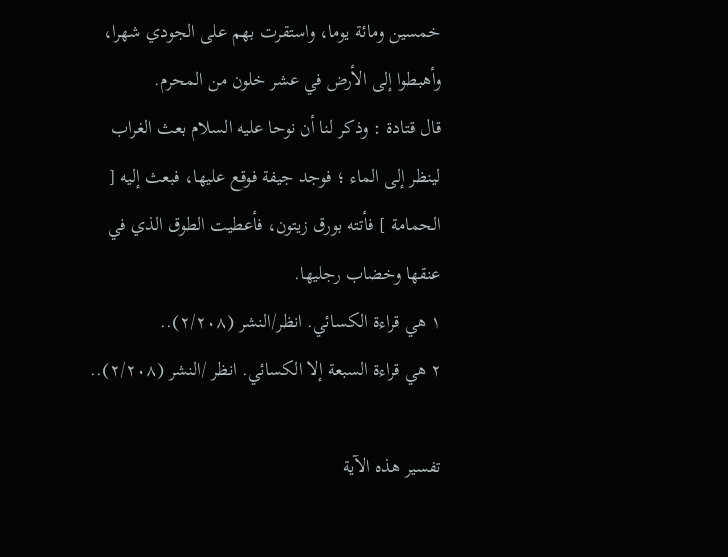خمسين ومائة يوما، واستقرت بهم على الجودي شهرا، وأهبطوا إلى الأرض في عشر خلون من المحرم.
قال قتادة : وذكر لنا أن نوحا عليه السلام بعث الغراب لينظر إلى الماء ؛ فوجد جيفة فوقع عليها، فبعث إليه [ الحمامة ] فأتته بورق زيتون، فأعطيت الطوق الذي في عنقها وخضاب رجليها.
١ هي قراءة الكسائي. انظر/النشر (٢/٢٠٨)..
٢ هي قراءة السبعة إلا الكسائي. انظر /النشر (٢/٢٠٨)..

تفسير هذه الآية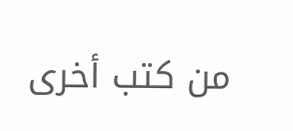من كتب أخرى